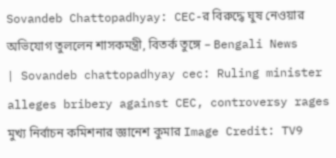Sovandeb Chattopadhyay: CEC-র বিরুদ্ধে ঘুষ নেওয়ার অভিযোগ তুললেন শাসকমন্ত্রী, বিতর্ক তুঙ্গে – Bengali News | Sovandeb chattopadhyay cec: Ruling minister alleges bribery against CEC, controversy rages
মুখ্য নির্বাচন কমিশনার জ্ঞানেশ কুমার Image Credit: TV9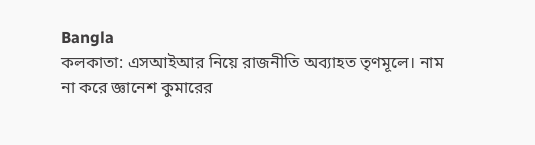Bangla
কলকাতা: এসআইআর নিয়ে রাজনীতি অব্যাহত তৃণমূলে। নাম না করে জ্ঞানেশ কুমারের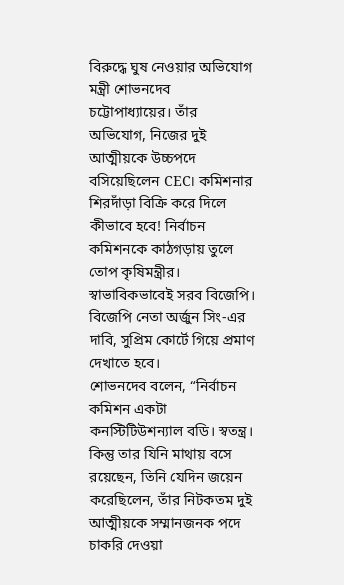বিরুদ্ধে ঘুষ নেওয়ার অভিযোগ মন্ত্রী শোভনদেব চট্টোপাধ্যায়ের। তাঁর অভিযোগ, নিজের দুই আত্মীয়কে উচ্চপদে বসিয়েছিলেন CEC। কমিশনার শিরদাঁড়া বিক্রি করে দিলে কীভাবে হবে! নির্বাচন কমিশনকে কাঠগড়ায় তুলে তোপ কৃষিমন্ত্রীর। স্বাভাবিকভাবেই সরব বিজেপি। বিজেপি নেতা অর্জুন সিং-এর দাবি, সুপ্রিম কোর্টে গিয়ে প্রমাণ দেখাতে হবে।
শোভনদেব বলেন, “নির্বাচন কমিশন একটা কনস্টিটিউশন্যাল বডি। স্বতন্ত্র। কিন্তু তার যিনি মাথায় বসে রয়েছেন, তিনি যেদিন জয়েন করেছিলেন, তাঁর নিটকতম দুই আত্মীয়কে সম্মানজনক পদে চাকরি দেওয়া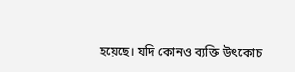হয়েছে। যদি কোনও ব্যক্তি উৎকোচ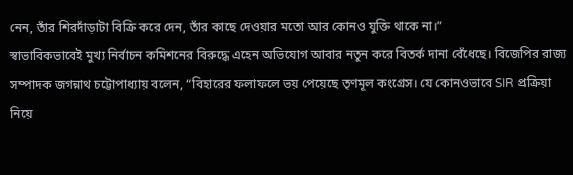নেন, তাঁর শিরদাঁড়াটা বিক্রি করে দেন, তাঁর কাছে দেওয়ার মতো আর কোনও যুক্তি থাকে না।”
স্বাভাবিকভাবেই মুখ্য নির্বাচন কমিশনের বিরুদ্ধে এহেন অভিযোগ আবার নতুন করে বিতর্ক দানা বেঁধেছে। বিজেপির রাজ্য সম্পাদক জগন্নাথ চট্টোপাধ্যায় বলেন, “বিহারের ফলাফলে ভয় পেয়েছে তৃণমূল কংগ্রেস। যে কোনওভাবে SIR প্রক্রিয়া নিয়ে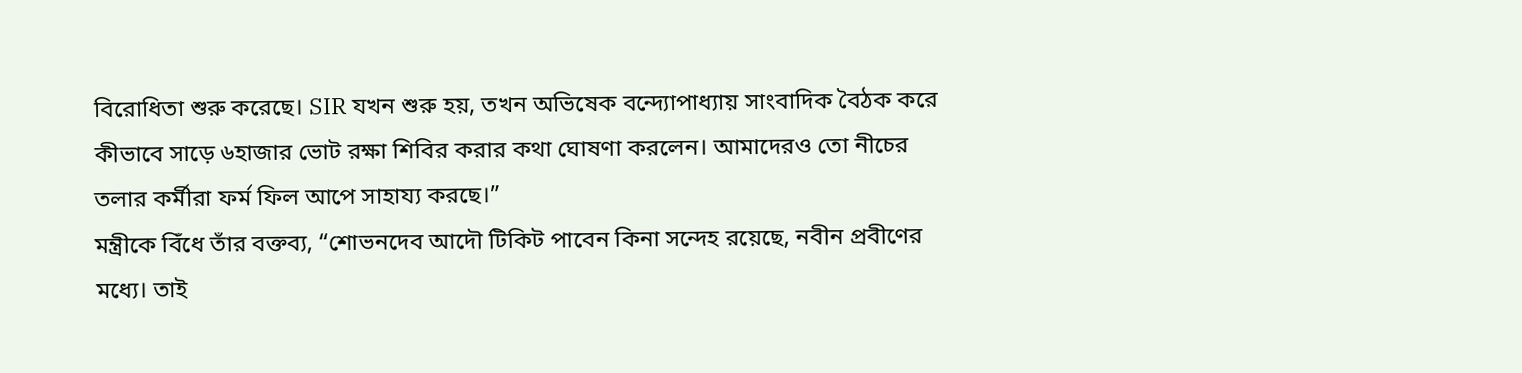বিরোধিতা শুরু করেছে। SIR যখন শুরু হয়, তখন অভিষেক বন্দ্যোপাধ্যায় সাংবাদিক বৈঠক করে কীভাবে সাড়ে ৬হাজার ভোট রক্ষা শিবির করার কথা ঘোষণা করলেন। আমাদেরও তো নীচের তলার কর্মীরা ফর্ম ফিল আপে সাহায্য করছে।”
মন্ত্রীকে বিঁধে তাঁর বক্তব্য, “শোভনদেব আদৌ টিকিট পাবেন কিনা সন্দেহ রয়েছে, নবীন প্রবীণের মধ্যে। তাই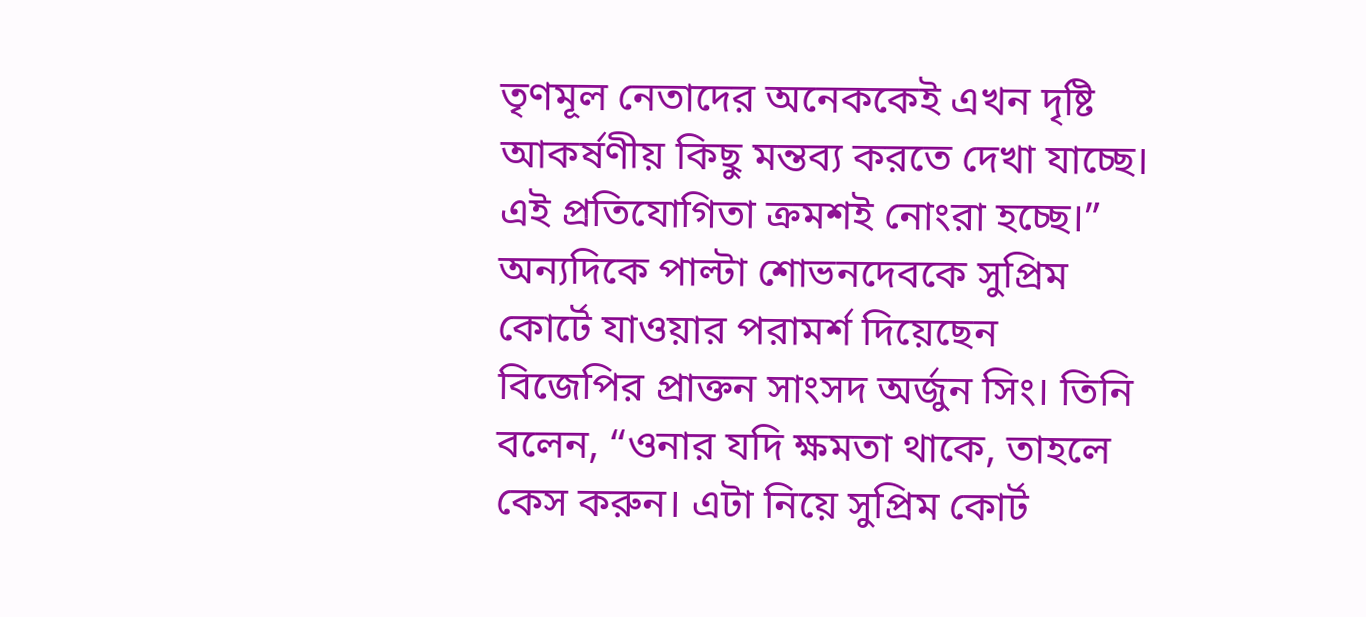তৃণমূল নেতাদের অনেককেই এখন দৃষ্টি আকর্ষণীয় কিছু মন্তব্য করতে দেখা যাচ্ছে। এই প্রতিযোগিতা ক্রমশই নোংরা হচ্ছে।”
অন্যদিকে পাল্টা শোভনদেবকে সুপ্রিম কোর্টে যাওয়ার পরামর্শ দিয়েছেন বিজেপির প্রাক্তন সাংসদ অর্জুন সিং। তিনি বলেন, “ওনার যদি ক্ষমতা থাকে, তাহলে কেস করুন। এটা নিয়ে সুপ্রিম কোর্ট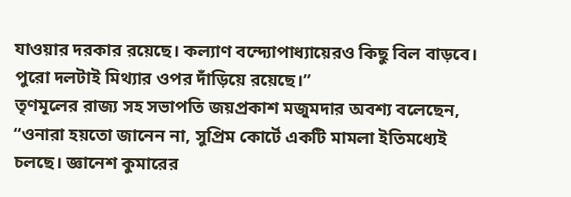যাওয়ার দরকার রয়েছে। কল্যাণ বন্দ্যোপাধ্যায়েরও কিছু বিল বাড়বে। পুরো দলটাই মিথ্যার ওপর দাঁড়িয়ে রয়েছে।”
তৃণমূলের রাজ্য সহ সভাপতি জয়প্রকাশ মজুমদার অবশ্য বলেছেন, “ওনারা হয়তো জানেন না, সুপ্রিম কোর্টে একটি মামলা ইতিমধ্যেই চলছে। জ্ঞানেশ কুমারের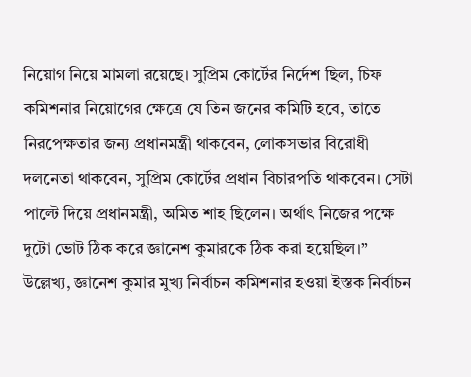নিয়োগ নিয়ে মামলা রয়েছে। সুপ্রিম কোর্টের নির্দেশ ছিল, চিফ কমিশনার নিয়োগের ক্ষেত্রে যে তিন জনের কমিটি হবে, তাতে নিরপেক্ষতার জন্য প্রধানমন্ত্রী থাকবেন, লোকসভার বিরোধী দলনেতা থাকবেন, সুপ্রিম কোর্টের প্রধান বিচারপতি থাকবেন। সেটা পাল্টে দিয়ে প্রধানমন্ত্রী, অমিত শাহ ছিলেন। অর্থাৎ নিজের পক্ষে দুটো ভোট ঠিক করে জ্ঞানেশ কুমারকে ঠিক করা হয়েছিল।”
উল্লেখ্য, জ্ঞানেশ কুমার মুখ্য নির্বাচন কমিশনার হওয়া ইস্তক নির্বাচন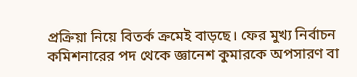প্রক্রিয়া নিয়ে বিতর্ক ক্রমেই বাড়ছে। ফের মুখ্য নির্বাচন কমিশনারের পদ থেকে জ্ঞানেশ কুমারকে অপসারণ বা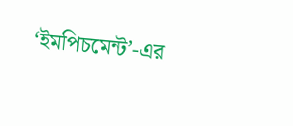‘ইমপিচমেন্ট’-এর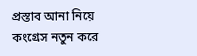প্রস্তাব আনা নিয়ে কংগ্রেস নতুন করে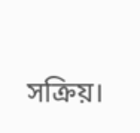সক্রিয়।